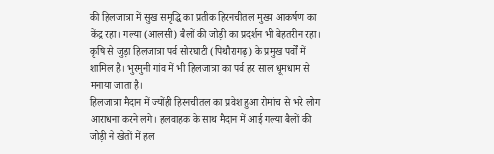की हिलजात्रा में सुख समृद्धि का प्रतीक हिरनचीतल मुख्य आकर्षण का केंद्र रहा। गल्या (आलसी) बैलों की जोड़ी का प्रदर्शन भी बेहतरीन रहा। कृषि से जुड़ा हिलजात्रा पर्व सोरघाटी (पिथौरागढ़) के प्रमुख पर्वों में शामिल है। भुरमुनी गांव में भी हिलजात्रा का पर्व हर साल धूमधाम से मनाया जाता है।
हिलजात्रा मैदान में ज्योंही हिरनचीतल का प्रवेश हुआ रोमांच से भरे लोग आराधना करने लगे। हलवाहक के साथ मैदान में आई गल्या बैलों की जोड़ी ने खेतों में हल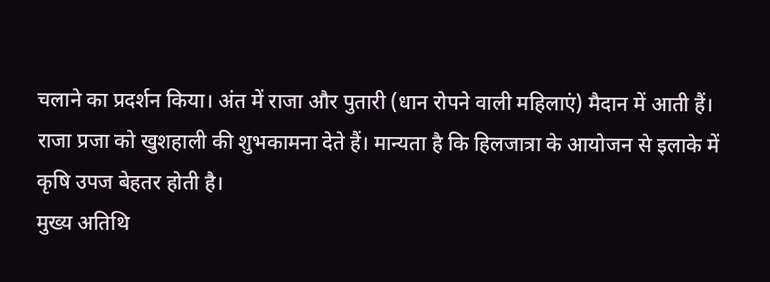चलाने का प्रदर्शन किया। अंत में राजा और पुतारी (धान रोपने वाली महिलाएं) मैदान में आती हैं। राजा प्रजा को खुशहाली की शुभकामना देते हैं। मान्यता है कि हिलजात्रा के आयोजन से इलाके में कृषि उपज बेहतर होती है।
मुख्य अतिथि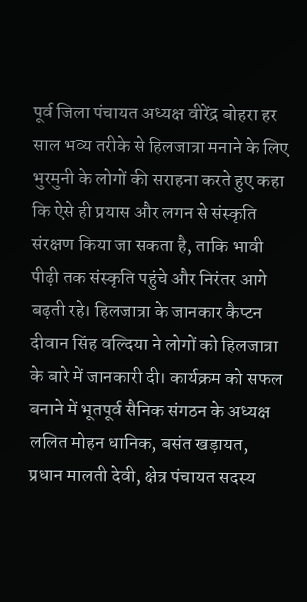पूर्व जिला पंचायत अध्यक्ष वीरेंद्र बोहरा हर साल भव्य तरीके से हिलजात्रा मनाने के लिए भुरमुनी के लोगों की सराहना करते हुए कहा कि ऐसे ही प्रयास और लगन से संस्कृति संरक्षण किया जा सकता है, ताकि भावी पीढ़ी तक संस्कृति पहुंचे और निरंतर आगे बढ़ती रहे। हिलजात्रा के जानकार कैप्टन दीवान सिंह वल्दिया ने लोगों को हिलजात्रा के बारे में जानकारी दी। कार्यक्रम को सफल बनाने में भूतपूर्व सैनिक संगठन के अध्यक्ष ललित मोहन धानिक, बसंत खड़ायत, प्रधान मालती देवी, क्षेत्र पंचायत सदस्य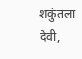शकुंतला देवी,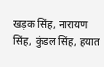खड़क सिंह, नारायण सिंह, कुंडल सिंह, हयात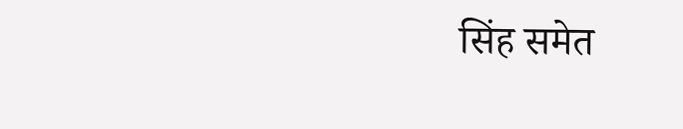सिंह समेत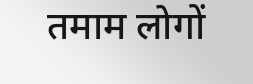तमाम लोगों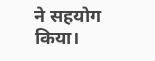ने सहयोग किया।